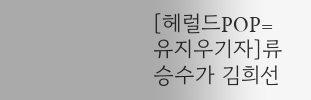[헤럴드POP=유지우기자]류승수가 김희선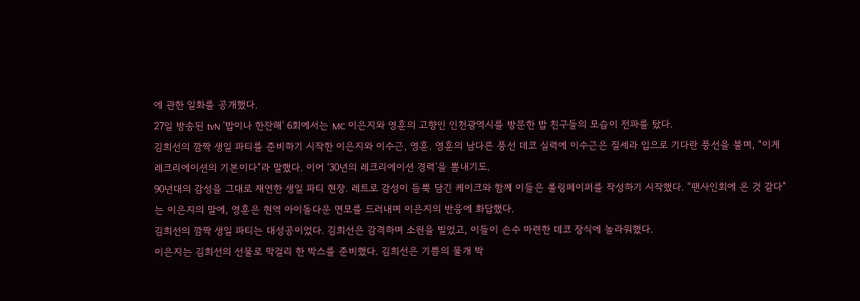에 관한 일화를 공개했다.
27일 방송된 tvN '밥이나 한잔해‘ 6회에서는 MC 이은지와 영훈의 고향인 인천광역시를 방문한 밥 친구들의 모습이 전파를 탔다.
김희선의 깜짝 생일 파티를 준비하기 시작한 이은지와 이수근, 영훈. 영훈의 남다른 풍선 데코 실력에 이수근은 질세라 입으로 기다란 풍선을 불며, “이게 레크리에이션의 기본이다”라 말했다. 이어 ‘30년의 레크리에이션 경력’을 뽐내기도.
90년대의 감성을 그대로 재연한 생일 파티 현장. 레트로 감성이 듬뿍 담긴 케이크와 함께 이들은 롤링페이퍼를 작성하기 시작했다. “팬사인회에 온 것 같다”는 이은지의 말에, 영훈은 현역 아이돌다운 면모를 드러내며 이은지의 반응에 화답했다.
김희선의 깜짝 생일 파티는 대성공이었다. 김희선은 감격하며 소원을 빌었고, 이들이 손수 마련한 데코 장식에 놀라워했다.
이은지는 김희선의 선물로 막걸리 한 박스를 준비했다. 김희선은 기쁨의 물개 박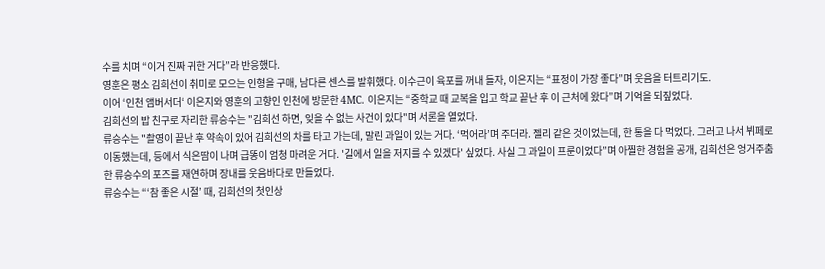수를 치며 “이거 진짜 귀한 거다”라 반응했다.
영훈은 평소 김희선이 취미로 모으는 인형을 구매, 남다른 센스를 발휘했다. 이수근이 육포를 꺼내 들자, 이은지는 “표정이 가장 좋다”며 웃음을 터트리기도.
이어 ‘인천 앰버서더‘ 이은지와 영훈의 고향인 인천에 방문한 4MC. 이은지는 “중학교 때 교복을 입고 학교 끝난 후 이 근처에 왔다”며 기억을 되짚었다.
김희선의 밥 친구로 자리한 류승수는 "김희선 하면, 잊을 수 없는 사건이 있다"며 서론을 열었다.
류승수는 "촬영이 끝난 후 약속이 있어 김희선의 차를 타고 가는데, 말린 과일이 있는 거다. ‘먹어라’며 주더라. 젤리 같은 것이었는데, 한 통을 다 먹었다. 그러고 나서 뷔페로 이동했는데, 등에서 식은땀이 나며 급똥이 엄청 마려운 거다. '길에서 일을 저지를 수 있겠다' 싶었다. 사실 그 과일이 프룬이었다”며 아찔한 경험을 공개, 김희선은 엉거주춤한 류승수의 포즈를 재연하며 장내를 웃음바다로 만들었다.
류승수는 “‘참 좋은 시절’ 때, 김희선의 첫인상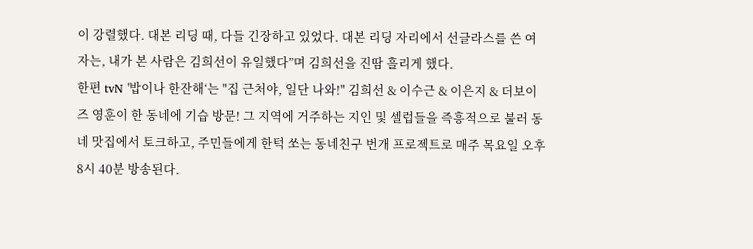이 강렬했다. 대본 리딩 때, 다들 긴장하고 있었다. 대본 리딩 자리에서 선글라스를 쓴 여자는, 내가 본 사람은 김희선이 유일했다”며 김희선을 진땀 흘리게 했다.
한편 tvN '밥이나 한잔해‘는 "집 근처야, 일단 나와!" 김희선 & 이수근 & 이은지 & 더보이즈 영훈이 한 동네에 기습 방문! 그 지역에 거주하는 지인 및 셀럽들을 즉흥적으로 불러 동네 맛집에서 토크하고, 주민들에게 한턱 쏘는 동네친구 번개 프로젝트로 매주 목요일 오후 8시 40분 방송된다.